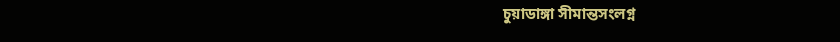চুয়াডাঙ্গা সীমান্তসংলগ্ন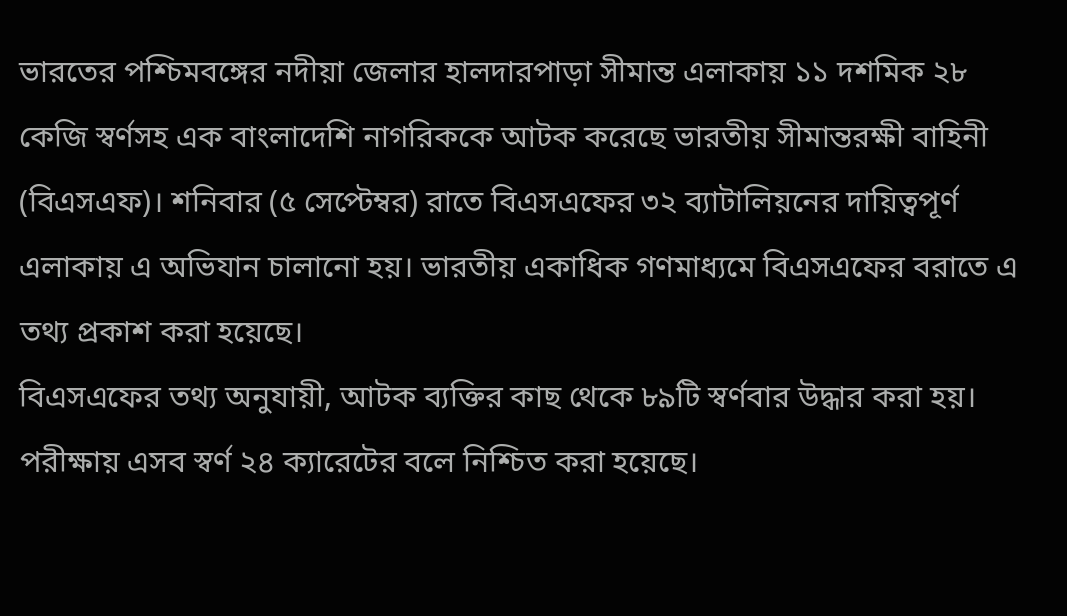ভারতের পশ্চিমবঙ্গের নদীয়া জেলার হালদারপাড়া সীমান্ত এলাকায় ১১ দশমিক ২৮ কেজি স্বর্ণসহ এক বাংলাদেশি নাগরিককে আটক করেছে ভারতীয় সীমান্তরক্ষী বাহিনী (বিএসএফ)। শনিবার (৫ সেপ্টেম্বর) রাতে বিএসএফের ৩২ ব্যাটালিয়নের দায়িত্বপূর্ণ এলাকায় এ অভিযান চালানো হয়। ভারতীয় একাধিক গণমাধ্যমে বিএসএফের বরাতে এ তথ্য প্রকাশ করা হয়েছে।
বিএসএফের তথ্য অনুযায়ী, আটক ব্যক্তির কাছ থেকে ৮৯টি স্বর্ণবার উদ্ধার করা হয়। পরীক্ষায় এসব স্বর্ণ ২৪ ক্যারেটের বলে নিশ্চিত করা হয়েছে।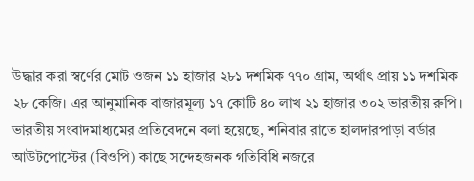উদ্ধার করা স্বর্ণের মোট ওজন ১১ হাজার ২৮১ দশমিক ৭৭০ গ্রাম, অর্থাৎ প্রায় ১১ দশমিক ২৮ কেজি। এর আনুমানিক বাজারমূল্য ১৭ কোটি ৪০ লাখ ২১ হাজার ৩০২ ভারতীয় রুপি।
ভারতীয় সংবাদমাধ্যমের প্রতিবেদনে বলা হয়েছে, শনিবার রাতে হালদারপাড়া বর্ডার আউটপোস্টের (বিওপি) কাছে সন্দেহজনক গতিবিধি নজরে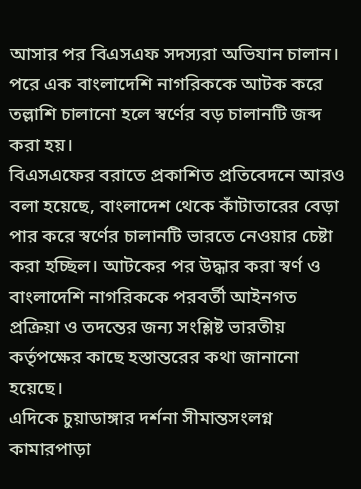আসার পর বিএসএফ সদস্যরা অভিযান চালান। পরে এক বাংলাদেশি নাগরিককে আটক করে তল্লাশি চালানো হলে স্বর্ণের বড় চালানটি জব্দ করা হয়।
বিএসএফের বরাতে প্রকাশিত প্রতিবেদনে আরও বলা হয়েছে, বাংলাদেশ থেকে কাঁটাতারের বেড়া পার করে স্বর্ণের চালানটি ভারতে নেওয়ার চেষ্টা করা হচ্ছিল। আটকের পর উদ্ধার করা স্বর্ণ ও বাংলাদেশি নাগরিককে পরবর্তী আইনগত প্রক্রিয়া ও তদন্তের জন্য সংশ্লিষ্ট ভারতীয় কর্তৃপক্ষের কাছে হস্তান্তরের কথা জানানো হয়েছে।
এদিকে চুয়াডাঙ্গার দর্শনা সীমান্তসংলগ্ন কামারপাড়া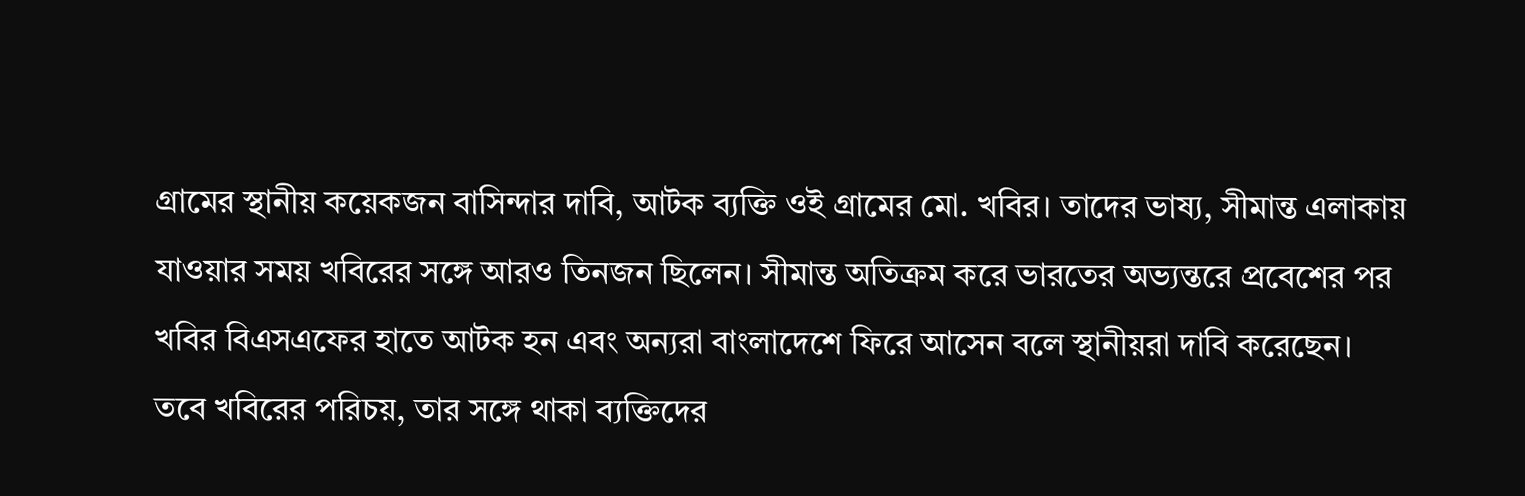গ্রামের স্থানীয় কয়েকজন বাসিন্দার দাবি, আটক ব্যক্তি ওই গ্রামের মো. খবির। তাদের ভাষ্য, সীমান্ত এলাকায় যাওয়ার সময় খবিরের সঙ্গে আরও তিনজন ছিলেন। সীমান্ত অতিক্রম করে ভারতের অভ্যন্তরে প্রবেশের পর খবির বিএসএফের হাতে আটক হন এবং অন্যরা বাংলাদেশে ফিরে আসেন বলে স্থানীয়রা দাবি করেছেন।
তবে খবিরের পরিচয়, তার সঙ্গে থাকা ব্যক্তিদের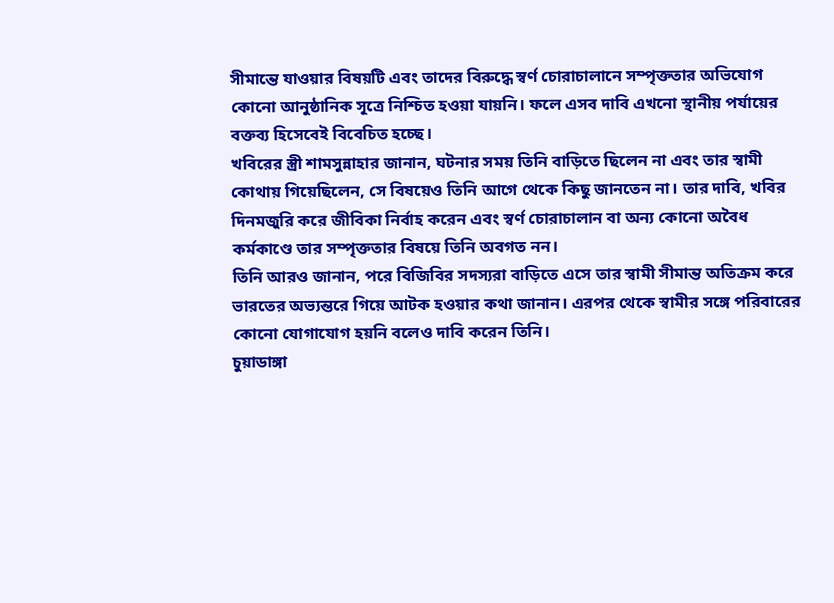সীমান্তে যাওয়ার বিষয়টি এবং তাদের বিরুদ্ধে স্বর্ণ চোরাচালানে সম্পৃক্ততার অভিযোগ কোনো আনুষ্ঠানিক সূত্রে নিশ্চিত হওয়া যায়নি। ফলে এসব দাবি এখনো স্থানীয় পর্যায়ের বক্তব্য হিসেবেই বিবেচিত হচ্ছে।
খবিরের স্ত্রী শামসুন্নাহার জানান, ঘটনার সময় তিনি বাড়িতে ছিলেন না এবং তার স্বামী কোথায় গিয়েছিলেন, সে বিষয়েও তিনি আগে থেকে কিছু জানতেন না। তার দাবি, খবির দিনমজুরি করে জীবিকা নির্বাহ করেন এবং স্বর্ণ চোরাচালান বা অন্য কোনো অবৈধ কর্মকাণ্ডে তার সম্পৃক্ততার বিষয়ে তিনি অবগত নন।
তিনি আরও জানান, পরে বিজিবির সদস্যরা বাড়িতে এসে তার স্বামী সীমান্ত অতিক্রম করে ভারতের অভ্যন্তরে গিয়ে আটক হওয়ার কথা জানান। এরপর থেকে স্বামীর সঙ্গে পরিবারের কোনো যোগাযোগ হয়নি বলেও দাবি করেন তিনি।
চুয়াডাঙ্গা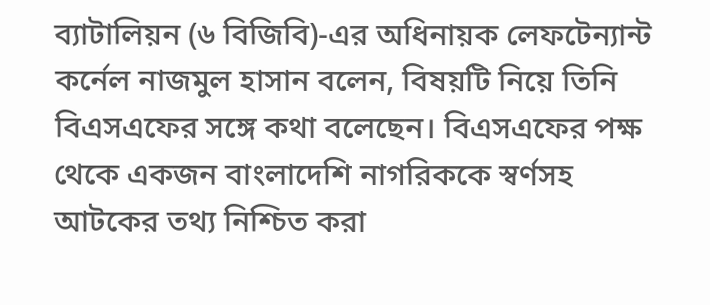ব্যাটালিয়ন (৬ বিজিবি)-এর অধিনায়ক লেফটেন্যান্ট কর্নেল নাজমুল হাসান বলেন, বিষয়টি নিয়ে তিনি বিএসএফের সঙ্গে কথা বলেছেন। বিএসএফের পক্ষ থেকে একজন বাংলাদেশি নাগরিককে স্বর্ণসহ আটকের তথ্য নিশ্চিত করা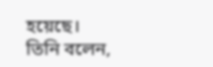হয়েছে।
তিনি বলেন,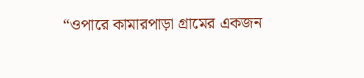“ওপারে কামারপাড়া গ্রামের একজন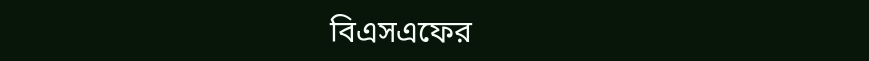বিএসএফের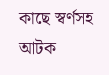কাছে স্বর্ণসহ আটক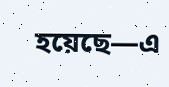হয়েছে—এ